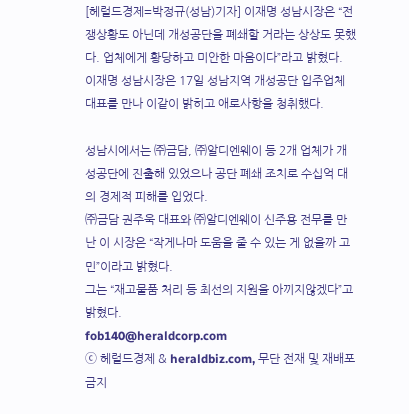[헤럴드경제=박정규(성남)기자] 이재명 성남시장은 “전쟁상황도 아닌데 개성공단을 폐쇄할 거라는 상상도 못했다. 업체에게 황당하고 미안한 마음이다”라고 밝혔다.
이재명 성남시장은 17일 성남지역 개성공단 입주업체 대표를 만나 이같이 밝히고 애로사항을 청취했다.

성남시에서는 ㈜금담, ㈜알디엔웨이 등 2개 업체가 개성공단에 진출해 있었으나 공단 폐쇄 조치로 수십억 대의 경제적 피해를 입었다.
㈜금담 권주욱 대표와 ㈜알디엔웨이 신주용 전무를 만난 이 시장은 “작게나마 도움을 줄 수 있는 게 없을까 고민”이라고 밝혔다.
그는 “재고물품 처리 등 최선의 지원을 아끼지않겠다”고 밝혔다.
fob140@heraldcorp.com
ⓒ 헤럴드경제 & heraldbiz.com, 무단 전재 및 재배포 금지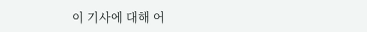이 기사에 대해 어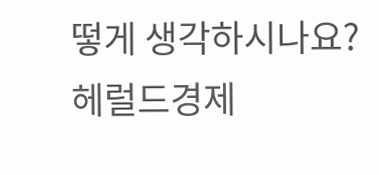떻게 생각하시나요?
헤럴드경제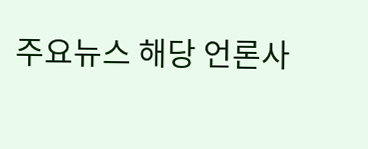주요뉴스 해당 언론사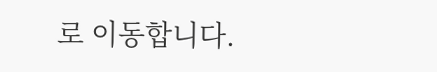로 이동합니다.